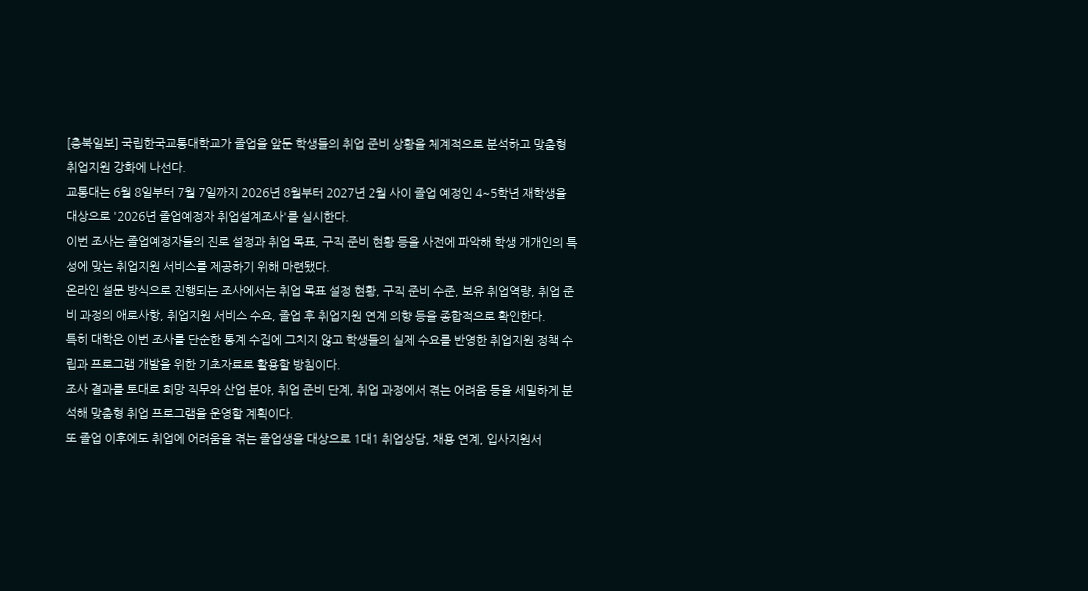[충북일보] 국립한국교통대학교가 졸업을 앞둔 학생들의 취업 준비 상황을 체계적으로 분석하고 맞춤형 취업지원 강화에 나선다.
교통대는 6월 8일부터 7월 7일까지 2026년 8월부터 2027년 2월 사이 졸업 예정인 4~5학년 재학생을 대상으로 '2026년 졸업예정자 취업설계조사'를 실시한다.
이번 조사는 졸업예정자들의 진로 설정과 취업 목표, 구직 준비 현황 등을 사전에 파악해 학생 개개인의 특성에 맞는 취업지원 서비스를 제공하기 위해 마련됐다.
온라인 설문 방식으로 진행되는 조사에서는 취업 목표 설정 현황, 구직 준비 수준, 보유 취업역량, 취업 준비 과정의 애로사항, 취업지원 서비스 수요, 졸업 후 취업지원 연계 의향 등을 종합적으로 확인한다.
특히 대학은 이번 조사를 단순한 통계 수집에 그치지 않고 학생들의 실제 수요를 반영한 취업지원 정책 수립과 프로그램 개발을 위한 기초자료로 활용할 방침이다.
조사 결과를 토대로 희망 직무와 산업 분야, 취업 준비 단계, 취업 과정에서 겪는 어려움 등을 세밀하게 분석해 맞춤형 취업 프로그램을 운영할 계획이다.
또 졸업 이후에도 취업에 어려움을 겪는 졸업생을 대상으로 1대1 취업상담, 채용 연계, 입사지원서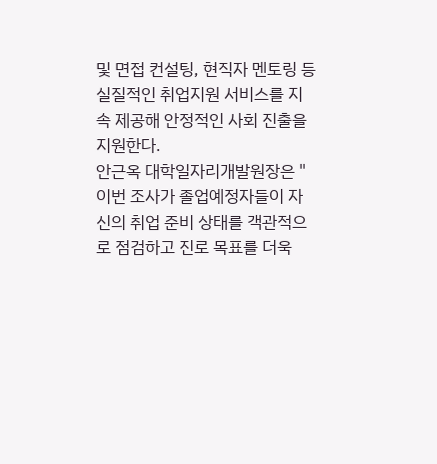및 면접 컨설팅, 현직자 멘토링 등 실질적인 취업지원 서비스를 지속 제공해 안정적인 사회 진출을 지원한다.
안근옥 대학일자리개발원장은 "이번 조사가 졸업예정자들이 자신의 취업 준비 상태를 객관적으로 점검하고 진로 목표를 더욱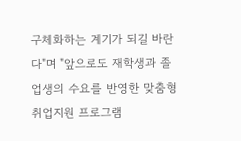구체화하는 계기가 되길 바란다"며 "앞으로도 재학생과 졸업생의 수요를 반영한 맞춤형 취업지원 프로그램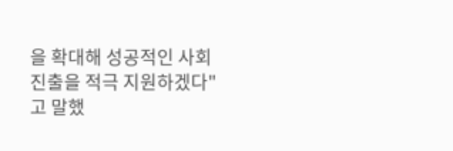을 확대해 성공적인 사회 진출을 적극 지원하겠다"고 말했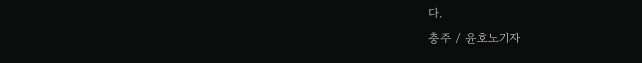다.
충주 / 윤호노기자